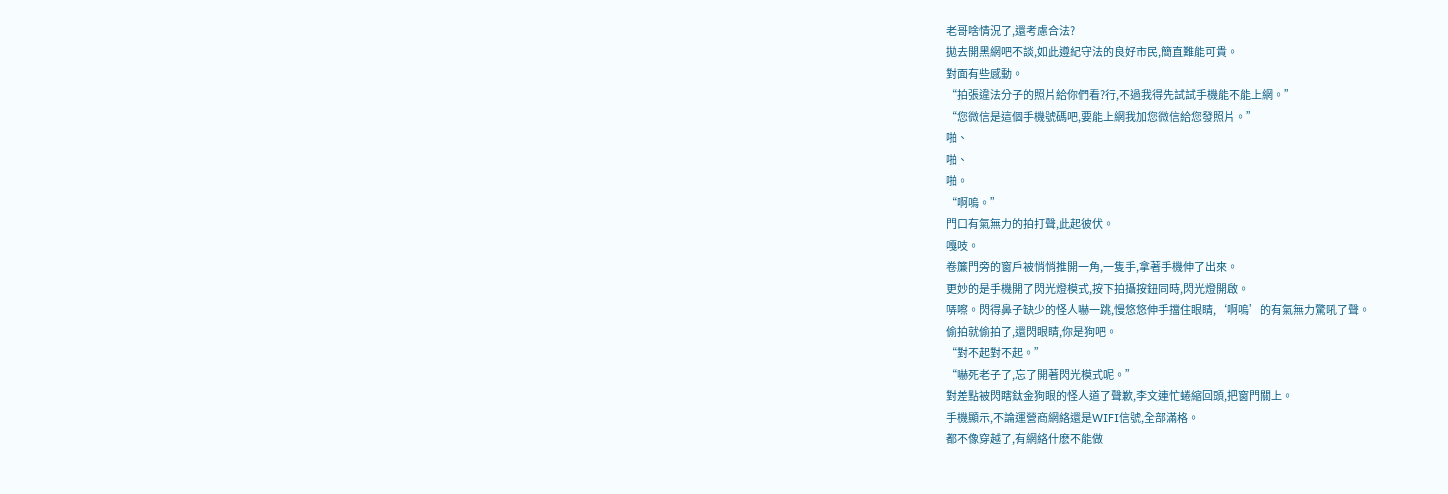老哥啥情況了,還考慮合法?
拋去開黑網吧不談,如此遵紀守法的良好市民,簡直難能可貴。
對面有些感動。
“拍張違法分子的照片給你們看?行,不過我得先試試手機能不能上網。”
“您微信是這個手機號碼吧,要能上網我加您微信給您發照片。”
啪、
啪、
啪。
“啊嗚。”
門口有氣無力的拍打聲,此起彼伏。
嘎吱。
卷簾門旁的窗戶被悄悄推開一角,一隻手,拿著手機伸了出來。
更妙的是手機開了閃光燈模式,按下拍攝按鈕同時,閃光燈開啟。
哢嚓。閃得鼻子缺少的怪人嚇一跳,慢悠悠伸手擋住眼睛,‘啊嗚’的有氣無力驚吼了聲。
偷拍就偷拍了,還閃眼睛,你是狗吧。
“對不起對不起。”
“嚇死老子了,忘了開著閃光模式呢。”
對差點被閃瞎鈦金狗眼的怪人道了聲歉,李文連忙蜷縮回頭,把窗門關上。
手機顯示,不論運營商網絡還是WIFI信號,全部滿格。
都不像穿越了,有網絡什麽不能做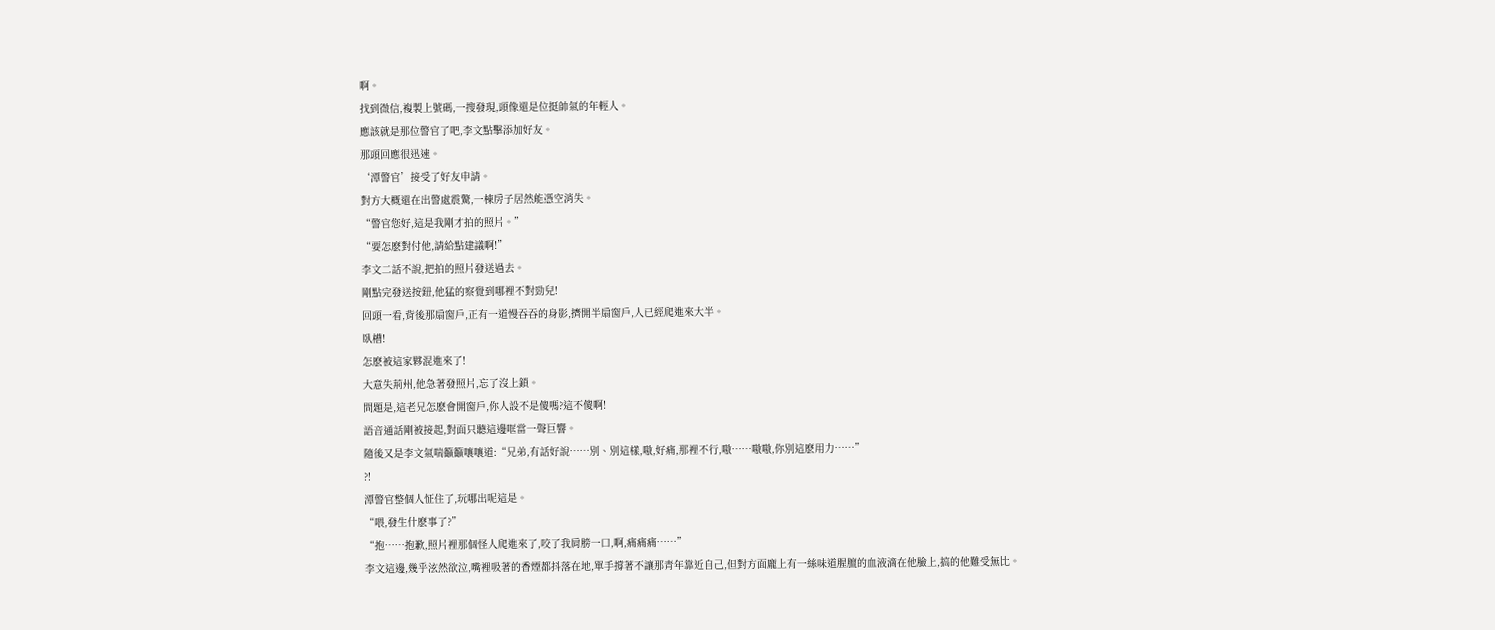啊。
找到微信,複製上號碼,一搜發現,頭像還是位挺帥氣的年輕人。
應該就是那位警官了吧,李文點擊添加好友。
那頭回應很迅速。
‘潭警官’接受了好友申請。
對方大概還在出警處震驚,一棟房子居然能憑空消失。
“警官您好,這是我剛才拍的照片。”
“要怎麽對付他,請給點建議啊!”
李文二話不說,把拍的照片發送過去。
剛點完發送按鈕,他猛的察覺到哪裡不對勁兒!
回頭一看,背後那扇窗戶,正有一道慢吞吞的身影,擠開半扇窗戶,人已經爬進來大半。
臥槽!
怎麽被這家夥混進來了!
大意失荊州,他急著發照片,忘了沒上鎖。
問題是,這老兄怎麽會開窗戶,你人設不是傻嗎?這不傻啊!
語音通話剛被接起,對面只聽這邊哐當一聲巨響。
隨後又是李文氣喘籲籲嚷嚷道:“兄弟,有話好說……別、別這樣,嗷,好痛,那裡不行,嗷……嗷嗷,你別這麽用力……”
?!
潭警官整個人怔住了,玩哪出呢這是。
“喂,發生什麽事了?”
“抱……抱歉,照片裡那個怪人爬進來了,咬了我肩膀一口,啊,痛痛痛……”
李文這邊,幾乎泫然欲泣,嘴裡吸著的香煙都抖落在地,單手撐著不讓那青年靠近自己,但對方面龐上有一絲味道腥膻的血液滴在他臉上,搞的他難受無比。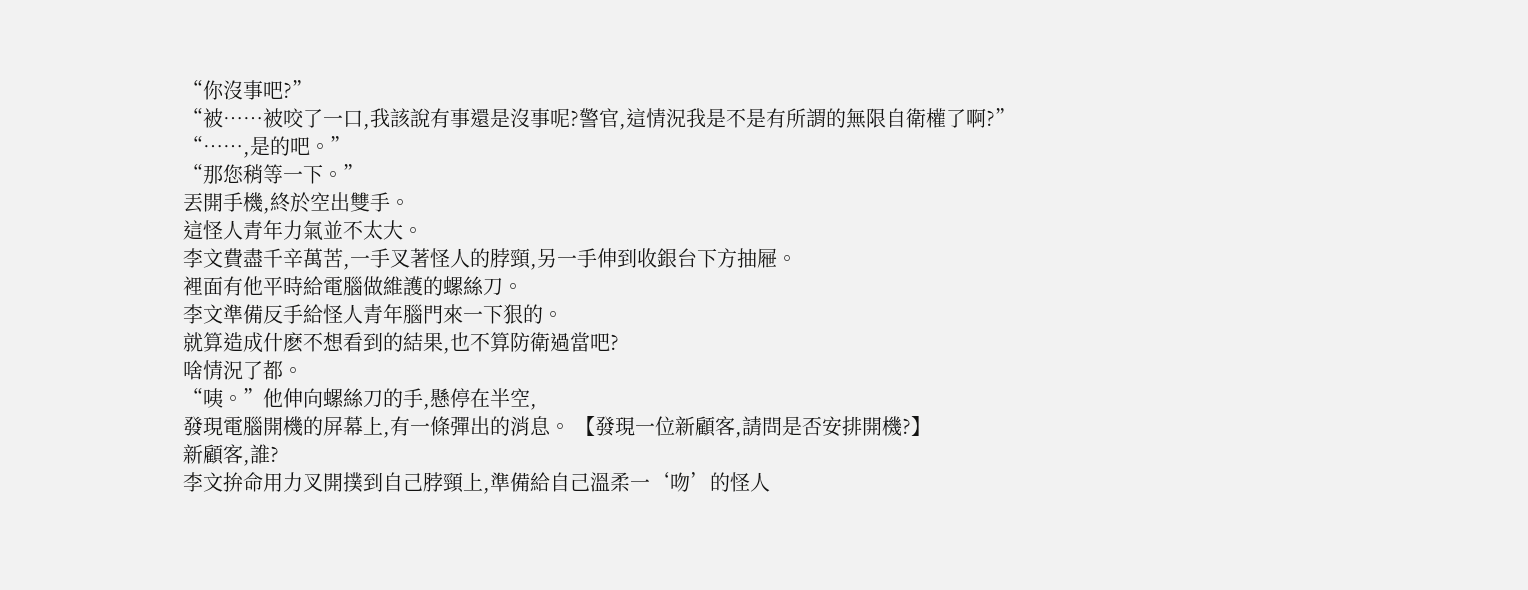“你沒事吧?”
“被……被咬了一口,我該說有事還是沒事呢?警官,這情況我是不是有所謂的無限自衛權了啊?”
“……,是的吧。”
“那您稍等一下。”
丟開手機,終於空出雙手。
這怪人青年力氣並不太大。
李文費盡千辛萬苦,一手叉著怪人的脖頸,另一手伸到收銀台下方抽屜。
裡面有他平時給電腦做維護的螺絲刀。
李文準備反手給怪人青年腦門來一下狠的。
就算造成什麽不想看到的結果,也不算防衛過當吧?
啥情況了都。
“咦。”他伸向螺絲刀的手,懸停在半空,
發現電腦開機的屏幕上,有一條彈出的消息。 【發現一位新顧客,請問是否安排開機?】
新顧客,誰?
李文拚命用力叉開撲到自己脖頸上,準備給自己溫柔一‘吻’的怪人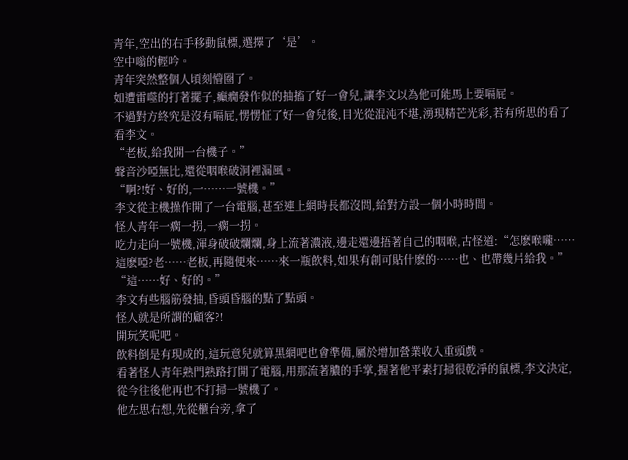青年,空出的右手移動鼠標,選擇了‘是’。
空中嗡的輕吟。
青年突然整個人頃刻懵圈了。
如遭雷噬的打著擺子,癲癇發作似的抽搐了好一會兒,讓李文以為他可能馬上要嗝屁。
不過對方終究是沒有嗝屁,愣愣怔了好一會兒後,目光從混沌不堪,湧現精芒光彩,若有所思的看了看李文。
“老板,給我開一台機子。”
聲音沙啞無比,還從咽喉破洞裡漏風。
“啊?!好、好的,一……一號機。”
李文從主機操作開了一台電腦,甚至連上網時長都沒問,給對方設一個小時時間。
怪人青年一瘸一拐,一瘸一拐。
吃力走向一號機,渾身破破爛爛,身上流著濃液,邊走還邊捂著自己的咽喉,古怪道:“怎麽喉嚨……這麽啞?老……老板,再隨便來……來一瓶飲料,如果有創可貼什麽的……也、也帶幾片給我。”
“這……好、好的。”
李文有些腦筋發抽,昏頭昏腦的點了點頭。
怪人就是所謂的顧客?!
開玩笑呢吧。
飲料倒是有現成的,這玩意兒就算黑網吧也會準備,屬於增加營業收入重頭戲。
看著怪人青年熟門熟路打開了電腦,用那流著膿的手掌,握著他平素打掃很乾淨的鼠標,李文決定,從今往後他再也不打掃一號機了。
他左思右想,先從櫃台旁,拿了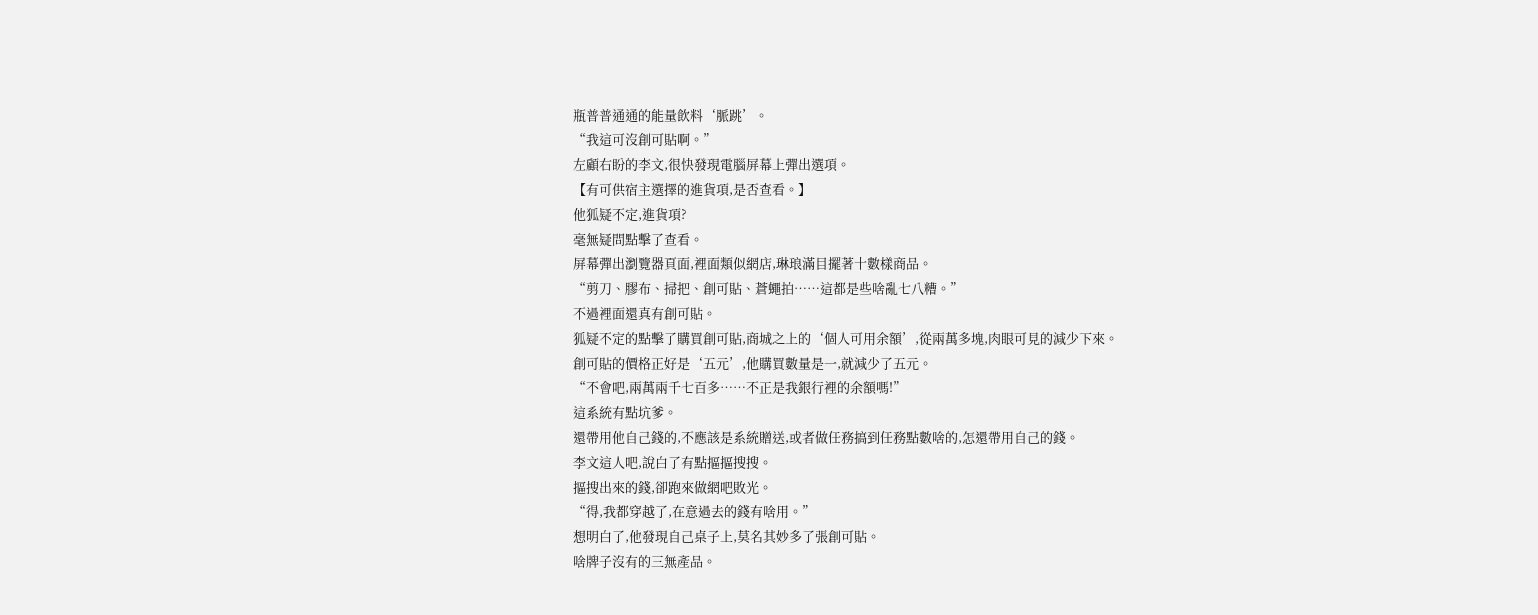瓶普普通通的能量飲料‘脈跳’。
“我這可沒創可貼啊。”
左顧右盼的李文,很快發現電腦屏幕上彈出選項。
【有可供宿主選擇的進貨項,是否查看。】
他狐疑不定,進貨項?
毫無疑問點擊了查看。
屏幕彈出瀏覽器頁面,裡面類似網店,琳琅滿目擺著十數樣商品。
“剪刀、膠布、掃把、創可貼、蒼蠅拍……這都是些啥亂七八糟。”
不過裡面還真有創可貼。
狐疑不定的點擊了購買創可貼,商城之上的‘個人可用余額’,從兩萬多塊,肉眼可見的減少下來。
創可貼的價格正好是‘五元’,他購買數量是一,就減少了五元。
“不會吧,兩萬兩千七百多……不正是我銀行裡的余額嗎!”
這系統有點坑爹。
還帶用他自己錢的,不應該是系統贈送,或者做任務搞到任務點數啥的,怎還帶用自己的錢。
李文這人吧,說白了有點摳摳搜搜。
摳搜出來的錢,卻跑來做網吧敗光。
“得,我都穿越了,在意過去的錢有啥用。”
想明白了,他發現自己桌子上,莫名其妙多了張創可貼。
啥牌子沒有的三無產品。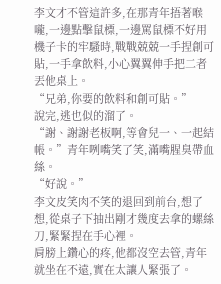李文才不管這許多,在那青年捂著喉嚨,一邊點擊鼠標,一邊罵鼠標不好用機子卡的牢騷時,戰戰兢兢一手捏創可貼,一手拿飲料,小心翼翼伸手把二者丟他桌上。
“兄弟,你要的飲料和創可貼。”
說完,逃也似的溜了。
“謝、謝謝老板啊,等會兒一、一起結帳。”青年咧嘴笑了笑,滿嘴腥臭帶血絲。
“好說。”
李文皮笑肉不笑的退回到前台,想了想,從桌子下抽出剛才幾度去拿的螺絲刀,緊緊捏在手心裡。
肩膀上鑽心的疼,他都沒空去管,青年就坐在不遠,實在太讓人緊張了。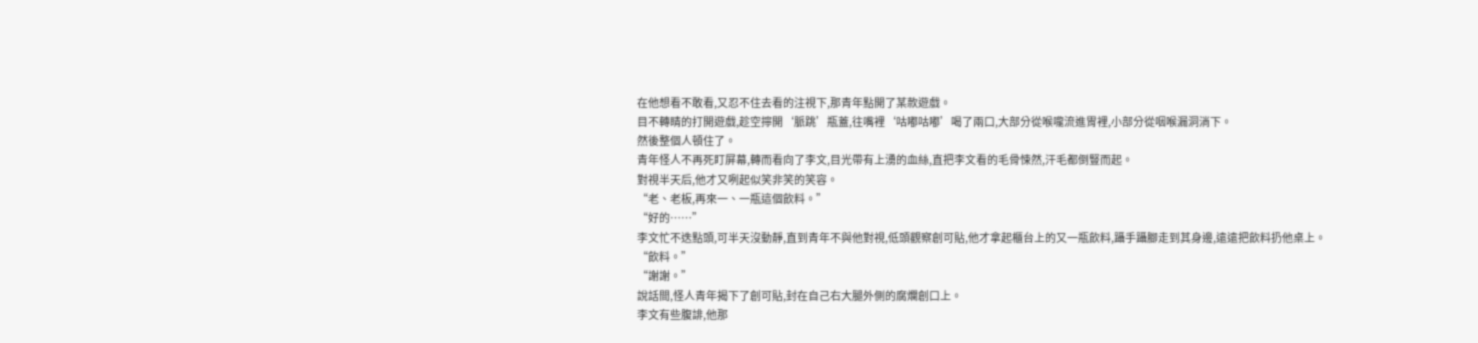在他想看不敢看,又忍不住去看的注視下,那青年點開了某款遊戲。
目不轉睛的打開遊戲,趁空擰開‘脈跳’瓶蓋,往嘴裡‘咕嘟咕嘟’喝了兩口,大部分從喉嚨流進胃裡,小部分從咽喉漏洞淌下。
然後整個人頓住了。
青年怪人不再死盯屏幕,轉而看向了李文,目光帶有上湧的血絲,直把李文看的毛骨悚然,汗毛都倒豎而起。
對視半天后,他才又咧起似笑非笑的笑容。
“老、老板,再來一、一瓶這個飲料。”
“好的……”
李文忙不迭點頭,可半天沒動靜,直到青年不與他對視,低頭觀察創可貼,他才拿起櫃台上的又一瓶飲料,躡手躡腳走到其身邊,遠遠把飲料扔他桌上。
“飲料。”
“謝謝。”
說話間,怪人青年揭下了創可貼,封在自己右大腿外側的腐爛創口上。
李文有些腹誹,他那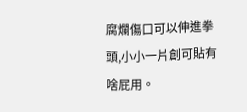腐爛傷口可以伸進拳頭,小小一片創可貼有啥屁用。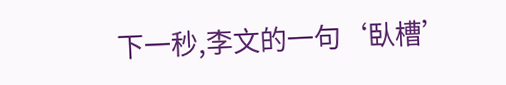下一秒,李文的一句‘臥槽’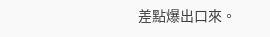差點爆出口來。